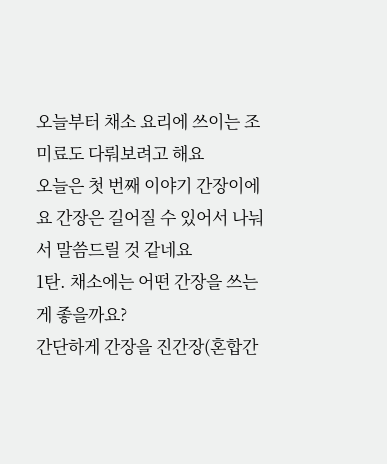오늘부터 채소 요리에 쓰이는 조미료도 다뤄보려고 해요
오늘은 첫 번째 이야기 간장이에요 간장은 길어질 수 있어서 나눠서 말씀드릴 것 같네요
1탄. 채소에는 어떤 간장을 쓰는 게 좋을까요?
간단하게 간장을 진간장(혼합간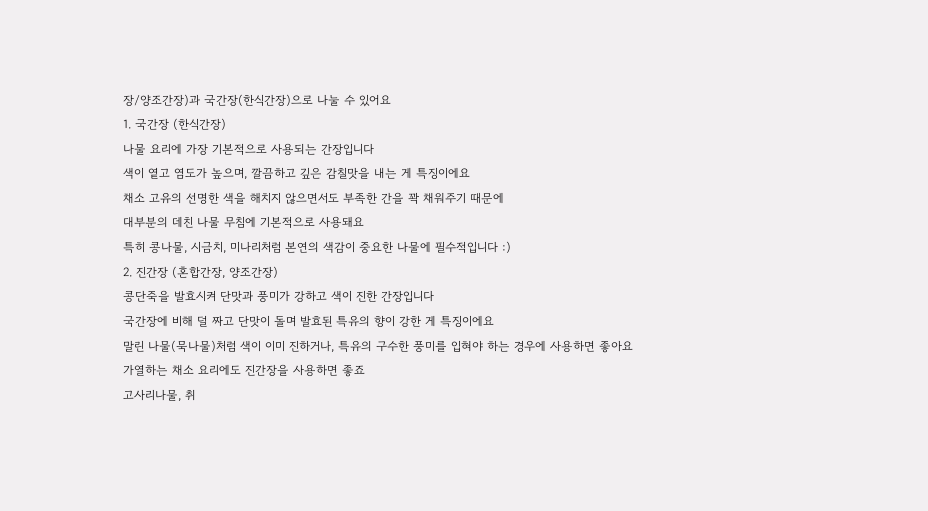장/양조간장)과 국간장(한식간장)으로 나눌 수 있어요
1. 국간장 (한식간장)
나물 요리에 가장 기본적으로 사용되는 간장입니다
색이 옅고 염도가 높으며, 깔끔하고 깊은 감칠맛을 내는 게 특징이에요
채소 고유의 선명한 색을 해치지 않으면서도 부족한 간을 꽉 채워주기 때문에
대부분의 데친 나물 무침에 기본적으로 사용돼요
특히 콩나물, 시금치, 미나리처럼 본연의 색감이 중요한 나물에 필수적입니다 :)
2. 진간장 (혼합간장, 양조간장)
콩단죽을 발효시켜 단맛과 풍미가 강하고 색이 진한 간장입니다
국간장에 비해 덜 짜고 단맛이 돌며 발효된 특유의 향이 강한 게 특징이에요
말린 나물(묵나물)처럼 색이 이미 진하거나, 특유의 구수한 풍미를 입혀야 하는 경우에 사용하면 좋아요
가열하는 채소 요리에도 진간장을 사용하면 좋죠
고사리나물, 취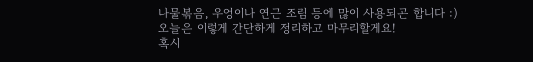나물볶음, 우엉이나 연근 조림 등에 많이 사용되곤 합니다 :)
오늘은 이렇게 간단하게 정리하고 마무리할게요!
혹시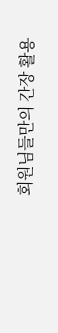회원님들만의 간장 활용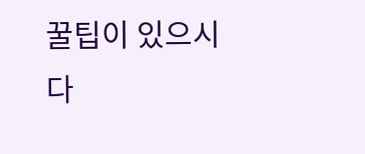꿀팁이 있으시다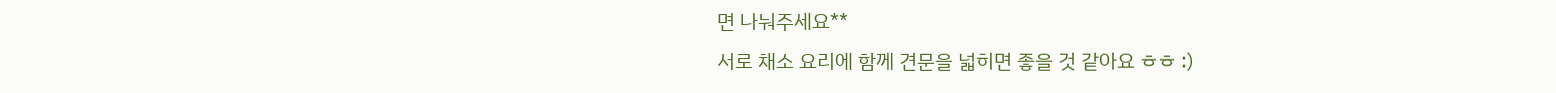면 나눠주세요**
서로 채소 요리에 함께 견문을 넓히면 좋을 것 같아요 ㅎㅎ :)